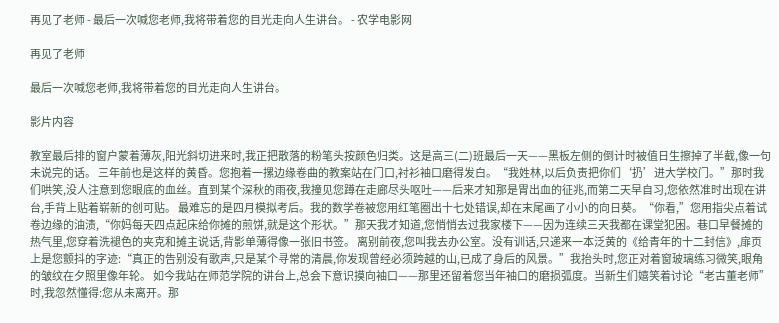再见了老师 - 最后一次喊您老师,我将带着您的目光走向人生讲台。 - 农学电影网

再见了老师

最后一次喊您老师,我将带着您的目光走向人生讲台。

影片内容

教室最后排的窗户蒙着薄灰,阳光斜切进来时,我正把散落的粉笔头按颜色归类。这是高三(二)班最后一天——黑板左侧的倒计时被值日生擦掉了半截,像一句未说完的话。 三年前也是这样的黄昏。您抱着一摞边缘卷曲的教案站在门口,衬衫袖口磨得发白。“我姓林,以后负责把你们‘扔’进大学校门。”那时我们哄笑,没人注意到您眼底的血丝。直到某个深秋的雨夜,我撞见您蹲在走廊尽头呕吐——后来才知那是胃出血的征兆,而第二天早自习,您依然准时出现在讲台,手背上贴着崭新的创可贴。 最难忘的是四月模拟考后。我的数学卷被您用红笔圈出十七处错误,却在末尾画了小小的向日葵。“你看,”您用指尖点着试卷边缘的油渍,“你妈每天四点起床给你摊的煎饼,就是这个形状。”那天我才知道,您悄悄去过我家楼下——因为连续三天我都在课堂犯困。巷口早餐摊的热气里,您穿着洗褪色的夹克和摊主说话,背影单薄得像一张旧书签。 离别前夜,您叫我去办公室。没有训话,只递来一本泛黄的《给青年的十二封信》,扉页上是您颤抖的字迹:“真正的告别没有歌声,只是某个寻常的清晨,你发现曾经必须跨越的山,已成了身后的风景。”我抬头时,您正对着窗玻璃练习微笑,眼角的皱纹在夕照里像年轮。 如今我站在师范学院的讲台上,总会下意识摸向袖口——那里还留着您当年袖口的磨损弧度。当新生们嬉笑着讨论“老古董老师”时,我忽然懂得:您从未离开。那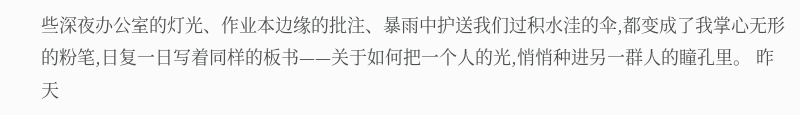些深夜办公室的灯光、作业本边缘的批注、暴雨中护送我们过积水洼的伞,都变成了我掌心无形的粉笔,日复一日写着同样的板书——关于如何把一个人的光,悄悄种进另一群人的瞳孔里。 昨天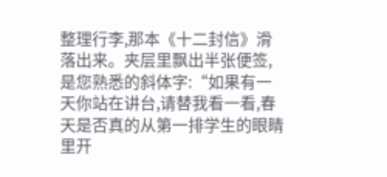整理行李,那本《十二封信》滑落出来。夹层里飘出半张便签,是您熟悉的斜体字:“如果有一天你站在讲台,请替我看一看,春天是否真的从第一排学生的眼睛里开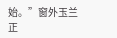始。”窗外玉兰正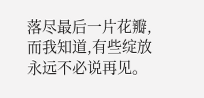落尽最后一片花瓣,而我知道,有些绽放永远不必说再见。